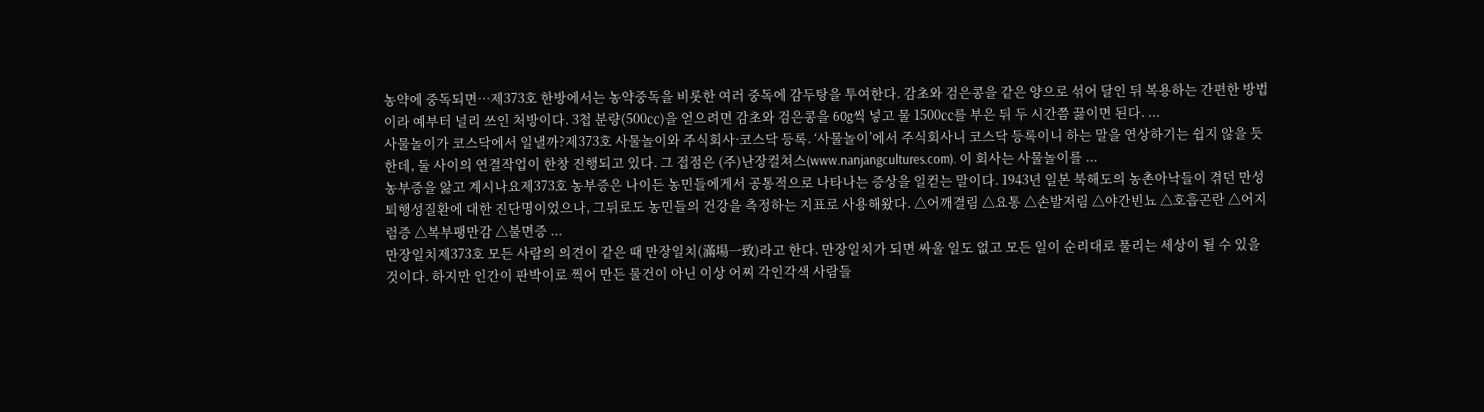농약에 중독되면…제373호 한방에서는 농약중독을 비롯한 여러 중독에 감두탕을 투여한다. 감초와 검은콩을 같은 양으로 섞어 달인 뒤 복용하는 간편한 방법이라 예부터 널리 쓰인 처방이다. 3첩 분량(500㏄)을 얻으려면 감초와 검은콩을 60g씩 넣고 물 1500㏄를 부은 뒤 두 시간쯤 끓이면 된다. ...
사물놀이가 코스닥에서 일낼까?제373호 사물놀이와 주식회사·코스닥 등록. ‘사물놀이’에서 주식회사니 코스닥 등록이니 하는 말을 연상하기는 쉽지 않을 듯한데, 둘 사이의 연결작업이 한창 진행되고 있다. 그 접점은 (주)난장컬쳐스(www.nanjangcultures.com). 이 회사는 사물놀이를 ...
농부증을 앓고 계시나요제373호 농부증은 나이든 농민들에게서 공통적으로 나타나는 증상을 일컫는 말이다. 1943년 일본 북해도의 농촌아낙들이 겪던 만성 퇴행성질환에 대한 진단명이었으나, 그뒤로도 농민들의 건강을 측정하는 지표로 사용해왔다. △어깨결림 △요통 △손발저림 △야간빈뇨 △호흡곤란 △어지럼증 △복부팽만감 △불면증 ...
만장일치제373호 모든 사람의 의견이 같은 때 만장일치(滿場一致)라고 한다. 만장일치가 되면 싸울 일도 없고 모든 일이 순리대로 풀리는 세상이 될 수 있을 것이다. 하지만 인간이 판박이로 찍어 만든 물건이 아닌 이상 어찌 각인각색 사람들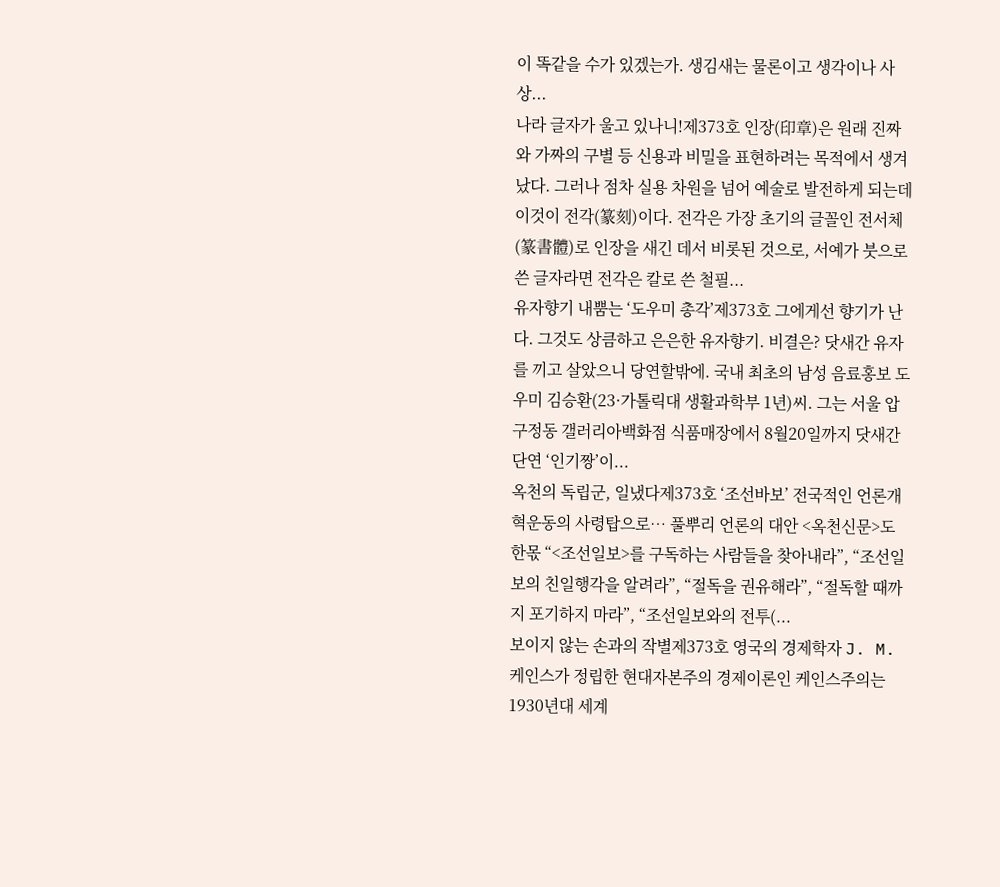이 똑같을 수가 있겠는가. 생김새는 물론이고 생각이나 사상...
나라 글자가 울고 있나니!제373호 인장(印章)은 원래 진짜와 가짜의 구별 등 신용과 비밀을 표현하려는 목적에서 생겨났다. 그러나 점차 실용 차원을 넘어 예술로 발전하게 되는데 이것이 전각(篆刻)이다. 전각은 가장 초기의 글꼴인 전서체(篆書體)로 인장을 새긴 데서 비롯된 것으로, 서예가 붓으로 쓴 글자라면 전각은 칼로 쓴 철필...
유자향기 내뿜는 ‘도우미 총각’제373호 그에게선 향기가 난다. 그것도 상큼하고 은은한 유자향기. 비결은? 닷새간 유자를 끼고 살았으니 당연할밖에. 국내 최초의 남성 음료홍보 도우미 김승환(23·가톨릭대 생활과학부 1년)씨. 그는 서울 압구정동 갤러리아백화점 식품매장에서 8월20일까지 닷새간 단연 ‘인기짱’이...
옥천의 독립군, 일냈다제373호 ‘조선바보’ 전국적인 언론개혁운동의 사령탑으로… 풀뿌리 언론의 대안 <옥천신문>도 한몫 “<조선일보>를 구독하는 사람들을 찾아내라”, “조선일보의 친일행각을 알려라”, “절독을 권유해라”, “절독할 때까지 포기하지 마라”, “조선일보와의 전투(...
보이지 않는 손과의 작별제373호 영국의 경제학자 J. M. 케인스가 정립한 현대자본주의 경제이론인 케인스주의는 1930년대 세계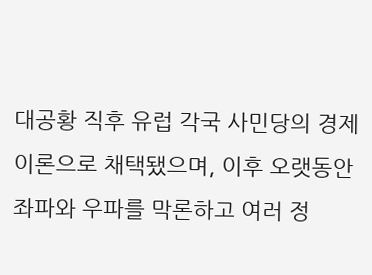대공황 직후 유럽 각국 사민당의 경제이론으로 채택됐으며, 이후 오랫동안 좌파와 우파를 막론하고 여러 정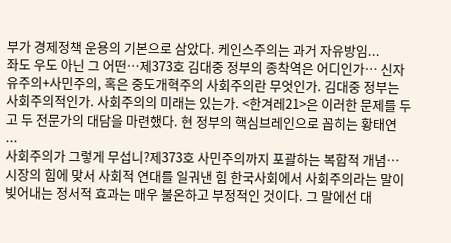부가 경제정책 운용의 기본으로 삼았다. 케인스주의는 과거 자유방임...
좌도 우도 아닌 그 어떤…제373호 김대중 정부의 종착역은 어디인가… 신자유주의+사민주의, 혹은 중도개혁주의 사회주의란 무엇인가. 김대중 정부는 사회주의적인가. 사회주의의 미래는 있는가. <한겨레21>은 이러한 문제를 두고 두 전문가의 대담을 마련했다. 현 정부의 핵심브레인으로 꼽히는 황태연 ...
사회주의가 그렇게 무섭니?제373호 사민주의까지 포괄하는 복합적 개념…시장의 힘에 맞서 사회적 연대를 일궈낸 힘 한국사회에서 사회주의라는 말이 빚어내는 정서적 효과는 매우 불온하고 부정적인 것이다. 그 말에선 대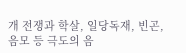개 전쟁과 학살, 일당독재, 빈곤, 음모 등 극도의 음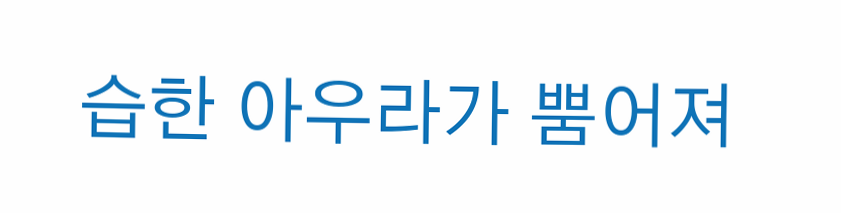습한 아우라가 뿜어져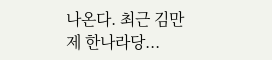나온다. 최근 김만제 한나라당...